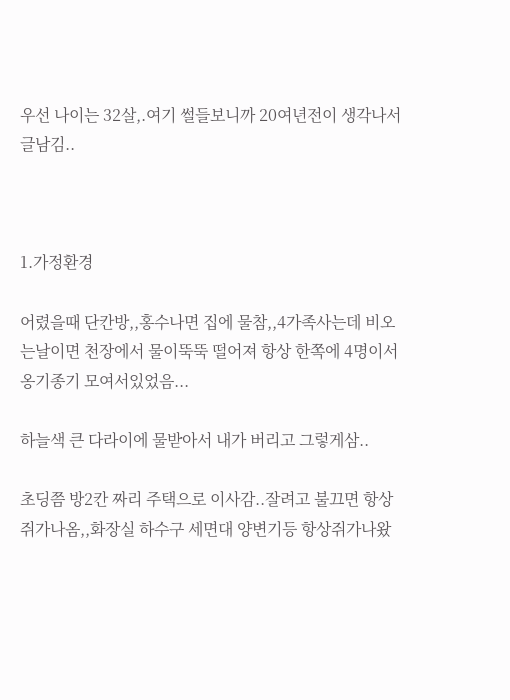우선 나이는 32살,.여기 썰들보니까 20여년전이 생각나서 글남김..



1.가정환경

어렸을때 단칸방,,홍수나면 집에 물참,,4가족사는데 비오는날이면 천장에서 물이뚝뚝 떨어져 항상 한쪽에 4명이서 옹기종기 모여서있었음...

하늘색 큰 다라이에 물받아서 내가 버리고 그렇게삼..

초딩쯤 방2칸 짜리 주택으로 이사감..잘려고 불끄면 항상쥐가나옴,,화장실 하수구 세면대 양변기등 항상쥐가나왔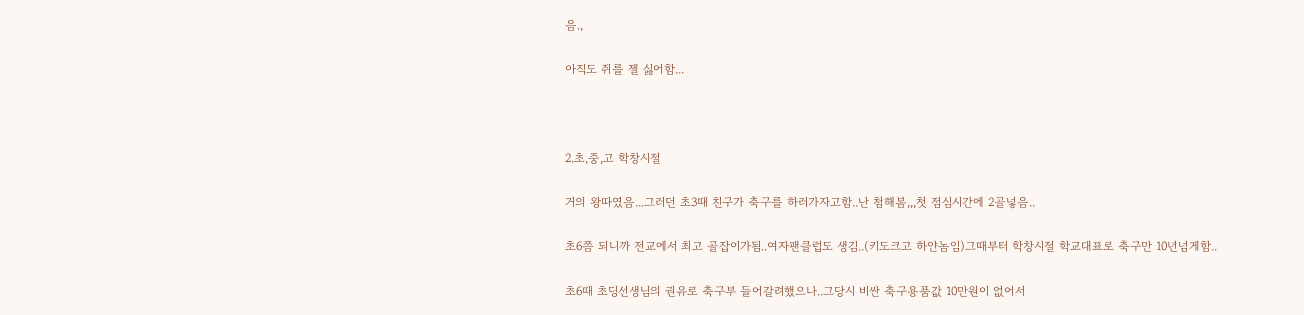음.,

아직도 쥐를 젤 싫어함...



2.초,중,고 학창시절

거의 왕따였음...그러던 초3때 친구가 축구를 하러가자고함..난 첨해봄,,,첫 점심시간에 2골넣음..

초6쯤 되니까 전교에서 최고 골잡이가됨..여자팬클럽도 생김..(키도크고 하얀놈임)그때부터 학창시절 학교대표로 축구만 10년넘게함..

초6때 초딩선생님의 권유로 축구부 들어갈려했으나..그당시 비싼 축구용품값 10만원이 없어서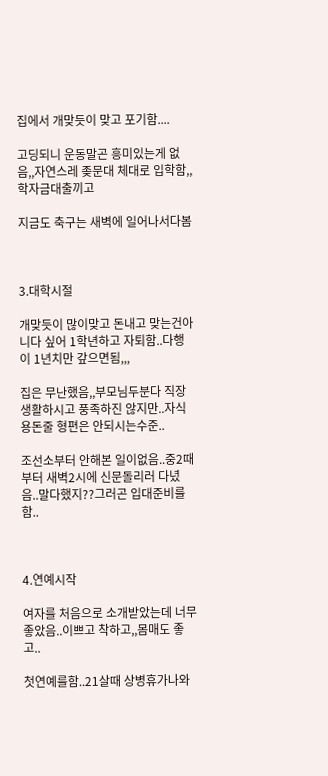집에서 개맞듯이 맞고 포기함....

고딩되니 운동말곤 흥미있는게 없음,,자연스레 좆문대 체대로 입학함,,학자금대출끼고

지금도 축구는 새벽에 일어나서다봄



3.대학시절

개맞듯이 많이맞고 돈내고 맞는건아니다 싶어 1학년하고 자퇴함..다행이 1년치만 갚으면됨,,,

집은 무난했음,,부모님두분다 직장생활하시고 풍족하진 않지만..자식 용돈줄 형편은 안되시는수준..

조선소부터 안해본 일이없음..중2때부터 새벽2시에 신문돌리러 다녔음..말다했지??그러곤 입대준비를함..



4.연예시작

여자를 처음으로 소개받았는데 너무 좋았음..이쁘고 착하고,,몸매도 좋고..

첫연예를함..21살때 상병휴가나와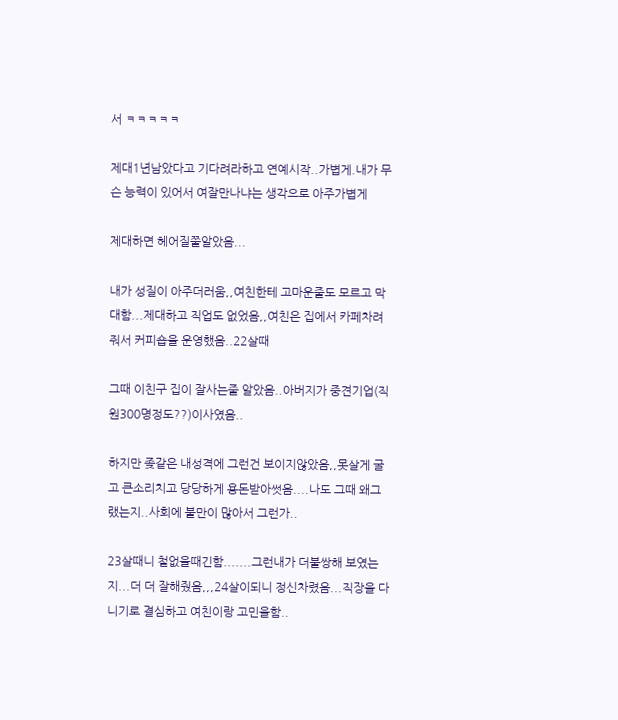서 ㅋㅋㅋㅋㅋ

제대1년남았다고 기다려라하고 연예시작..가볍게.내가 무슨 능력이 있어서 여잘만나냐는 생각으로 아주가볍게

제대하면 헤어질쭐알았음...

내가 성질이 아주더러움,,여친한테 고마운줄도 모르고 막대함...제대하고 직업도 없었음,,여친은 집에서 카페차려줘서 커피숍을 운영했음..22살때

그때 이친구 집이 잘사는줄 알았음..아버지가 중견기업(직원300명정도??)이사였음..

하지만 좆같은 내성격에 그런건 보이지않았음,,못살게 굴고 큰소리치고 당당하게 용돈받아썻음....나도 그때 왜그랬는지..사회에 불만이 많아서 그런가..

23살때니 철없을때긴함.......그런내가 더불쌍해 보였는지...더 더 잘해줬음,,,24살이되니 정신차렸음...직장을 다니기로 결심하고 여친이랑 고민을함..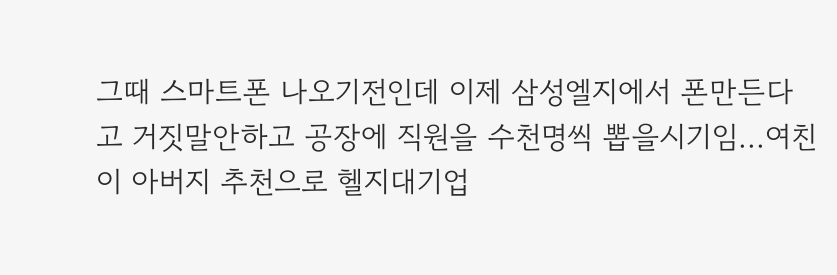그때 스마트폰 나오기전인데 이제 삼성엘지에서 폰만든다고 거짓말안하고 공장에 직원을 수천명씩 뽑을시기임...여친이 아버지 추천으로 헬지대기업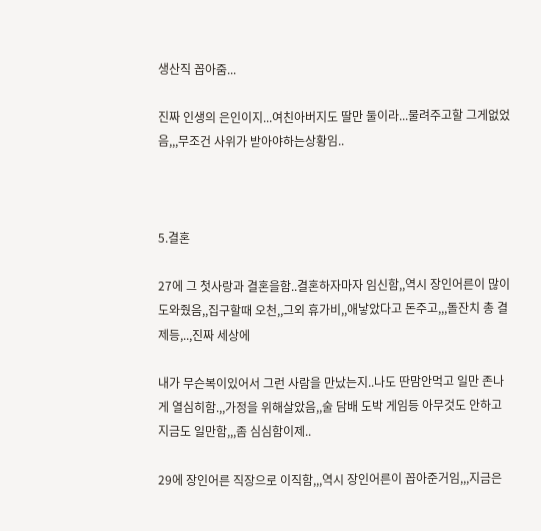생산직 꼽아줌...

진짜 인생의 은인이지...여친아버지도 딸만 둘이라...물려주고할 그게없었음,,,무조건 사위가 받아야하는상황임..



5.결혼

27에 그 첫사랑과 결혼을함..결혼하자마자 임신함,,역시 장인어른이 많이 도와줬음,,집구할때 오천,,그외 휴가비,,애낳았다고 돈주고,,,돌잔치 총 결제등,..,진짜 세상에

내가 무슨복이있어서 그런 사람을 만났는지..나도 딴맘안먹고 일만 존나게 열심히함.,,가정을 위해살았음,,술 담배 도박 게임등 아무것도 안하고 지금도 일만함,,,좀 심심함이제..

29에 장인어른 직장으로 이직함,,,역시 장인어른이 꼽아준거임,,,지금은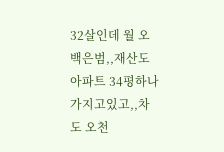32살인데 월 오백은범,,재산도 아파트 34평하나 가지고있고,,차도 오천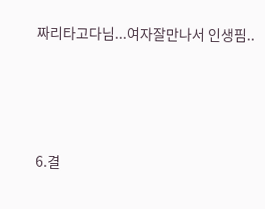짜리타고다님...여자잘만나서 인생핌..





6.결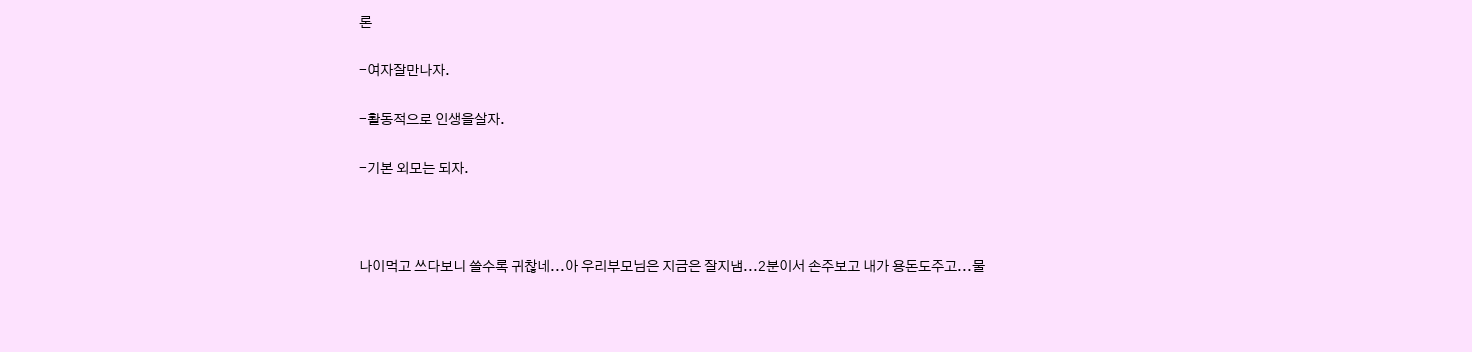론

-여자잘만나자.

-활동적으로 인생을살자.

-기본 외모는 되자.



나이먹고 쓰다보니 쓸수록 귀찮네...아 우리부모님은 지금은 잘지냄...2분이서 손주보고 내가 용돈도주고...물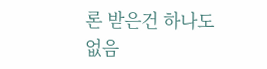론 받은건 하나도없음